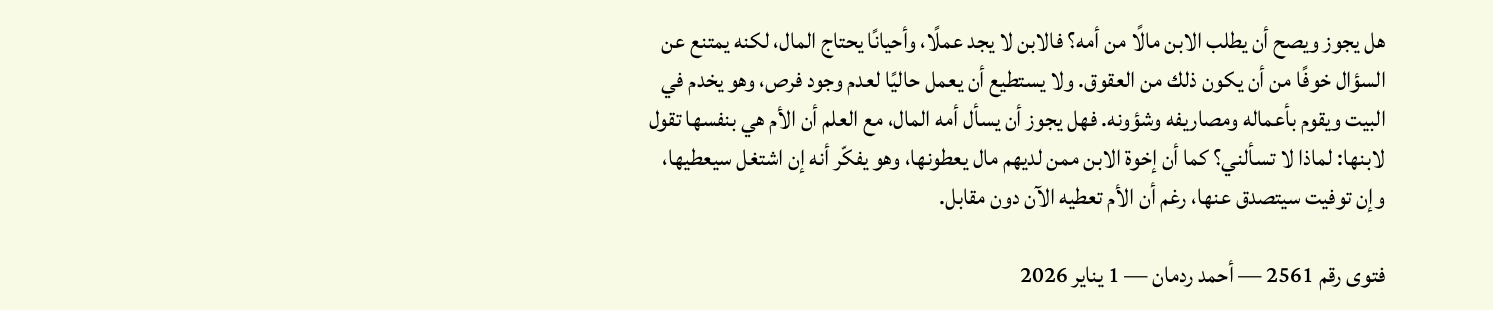هل يجوز ويصح أن يطلب الابن مالًا من أمه؟ فالابن لا يجد عملًا، وأحيانًا يحتاج المال، لكنه يمتنع عن السؤال خوفًا من أن يكون ذلك من العقوق. ولا يستطيع أن يعمل حاليًا لعدم وجود فرص، وهو يخدم في البيت ويقوم بأعماله ومصاريفه وشؤونه. فهل يجوز أن يسأل أمه المال، مع العلم أن الأم هي بنفسها تقول لابنها: لماذا لا تسألني؟ كما أن إخوة الابن ممن لديهم مال يعطونها، وهو يفكّر أنه إن اشتغل سيعطيها، وإن توفيت سيتصدق عنها، رغم أن الأم تعطيه الآن دون مقابل.

فتوى رقم 2561 — أحمد ردمان — 1 يناير 2026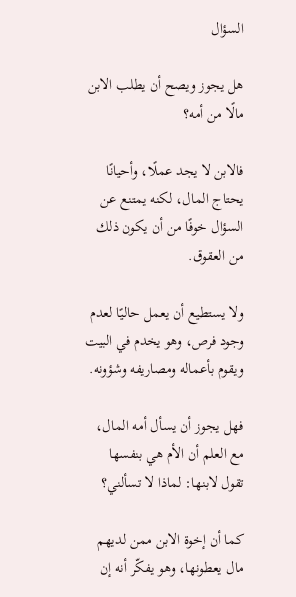السؤال

هل يجوز ويصح أن يطلب الابن مالًا من أمه؟

فالابن لا يجد عملًا، وأحيانًا يحتاج المال، لكنه يمتنع عن السؤال خوفًا من أن يكون ذلك من العقوق.

ولا يستطيع أن يعمل حاليًا لعدم وجود فرص، وهو يخدم في البيت ويقوم بأعماله ومصاريفه وشؤونه.

فهل يجوز أن يسأل أمه المال، مع العلم أن الأم هي بنفسها تقول لابنها: لماذا لا تسألني؟

كما أن إخوة الابن ممن لديهم مال يعطونها، وهو يفكّر أنه إن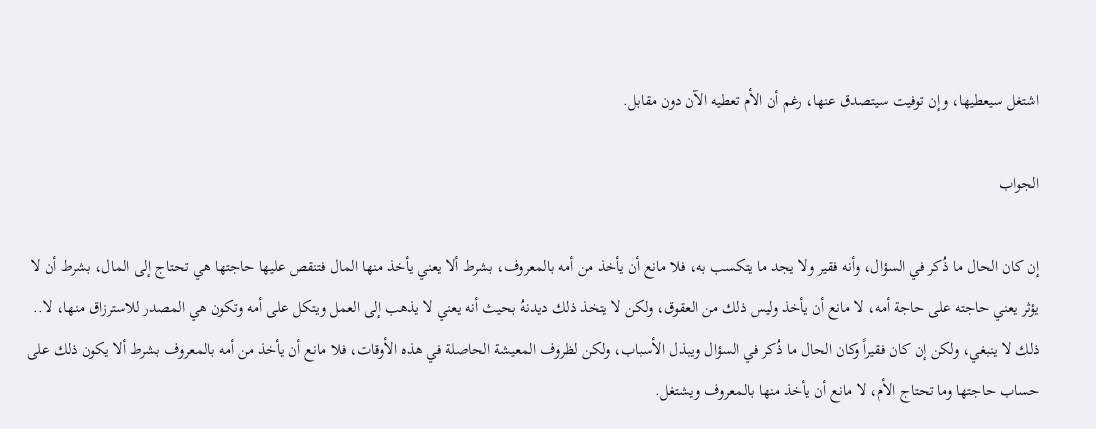اشتغل سيعطيها، وإن توفيت سيتصدق عنها، رغم أن الأم تعطيه الآن دون مقابل.

الجواب

إن كان الحال ما ذُكر في السؤال، وأنه فقير ولا يجد ما يتكسب به، فلا مانع أن يأخذ من أمه بالمعروف، بشرط ألا يعني يأخذ منها المال فتنقص عليها حاجتها هي تحتاج إلى المال، بشرط أن لا يؤثر يعني حاجته على حاجة أمه، لا مانع أن يأخذ وليس ذلك من العقوق، ولكن لا يتخذ ذلك ديدنهُ بحيث أنه يعني لا يذهب إلى العمل ويتكل على أمه وتكون هي المصدر للاسترزاق منها، لا.. ذلك لا ينبغي، ولكن إن كان فقيراً وكان الحال ما ذُكر في السؤال ويبذل الأسباب، ولكن لظروف المعيشة الحاصلة في هذه الأوقات، فلا مانع أن يأخذ من أمه بالمعروف بشرط ألا يكون ذلك على حساب حاجتها وما تحتاج الأم، لا مانع أن يأخذ منها بالمعروف ويشتغل.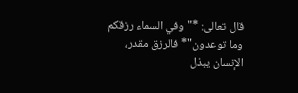قال تعالى: *"وفي السماء رزقكم وما توعدون"* فالرزق مقدر، الإنسان يبذل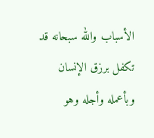الأسباب والله سبحانه قد تكفل برزق الإنسان وبأعمله وأجله وهو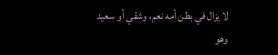لا يزال في بطن أمه نعم، وشقي أو سعيد وهو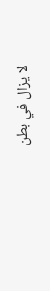لا يزال في بطن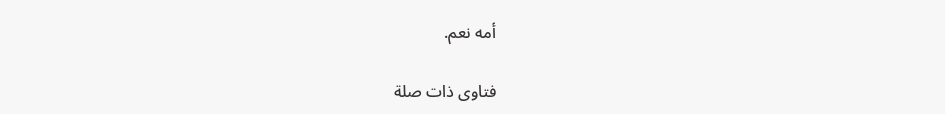أمه نعم.

فتاوى ذات صلة